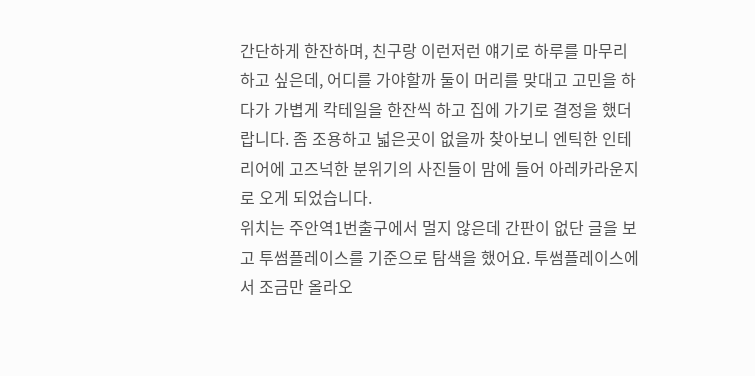간단하게 한잔하며, 친구랑 이런저런 얘기로 하루를 마무리하고 싶은데, 어디를 가야할까 둘이 머리를 맞대고 고민을 하다가 가볍게 칵테일을 한잔씩 하고 집에 가기로 결정을 했더랍니다. 좀 조용하고 넓은곳이 없을까 찾아보니 엔틱한 인테리어에 고즈넉한 분위기의 사진들이 맘에 들어 아레카라운지로 오게 되었습니다.
위치는 주안역1번출구에서 멀지 않은데 간판이 없단 글을 보고 투썸플레이스를 기준으로 탐색을 했어요. 투썸플레이스에서 조금만 올라오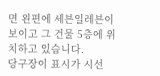면 왼편에 세븐일레븐이 보이고 그 건물 5층에 위치하고 있습니다.
당구장이 표시가 시선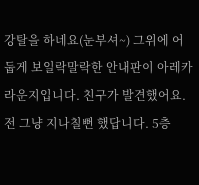강탈을 하네요(눈부셔~) 그위에 어둡게 보일락말락한 안내판이 아레카 라운지입니다. 친구가 발견했어요.
전 그냥 지나칠뻔 했답니다. 5층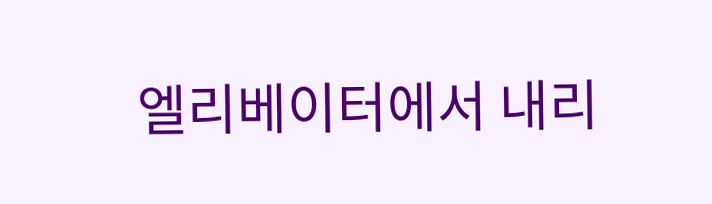엘리베이터에서 내리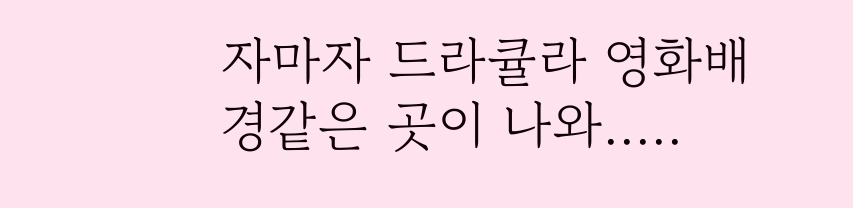자마자 드라큘라 영화배경같은 곳이 나와.....